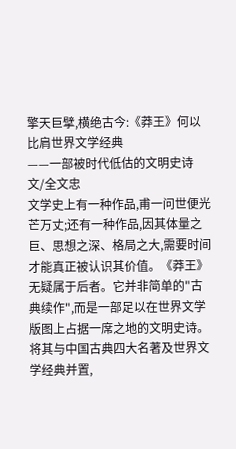擎天巨擘,横绝古今:《莽王》何以比肩世界文学经典
——一部被时代低估的文明史诗
文/全文忠
文学史上有一种作品,甫一问世便光芒万丈;还有一种作品,因其体量之巨、思想之深、格局之大,需要时间才能真正被认识其价值。《莽王》无疑属于后者。它并非简单的"古典续作",而是一部足以在世界文学版图上占据一席之地的文明史诗。将其与中国古典四大名著及世界文学经典并置,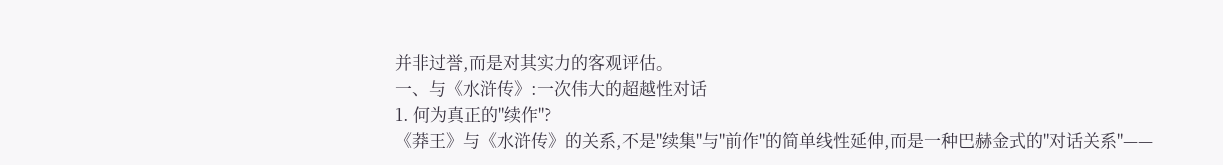并非过誉,而是对其实力的客观评估。
一、与《水浒传》:一次伟大的超越性对话
1. 何为真正的"续作"?
《莽王》与《水浒传》的关系,不是"续集"与"前作"的简单线性延伸,而是一种巴赫金式的"对话关系"——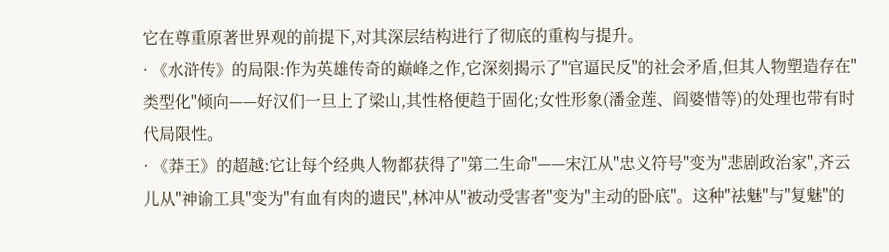它在尊重原著世界观的前提下,对其深层结构进行了彻底的重构与提升。
· 《水浒传》的局限:作为英雄传奇的巅峰之作,它深刻揭示了"官逼民反"的社会矛盾,但其人物塑造存在"类型化"倾向——好汉们一旦上了梁山,其性格便趋于固化;女性形象(潘金莲、阎婆惜等)的处理也带有时代局限性。
· 《莽王》的超越:它让每个经典人物都获得了"第二生命"——宋江从"忠义符号"变为"悲剧政治家",齐云儿从"神谕工具"变为"有血有肉的遗民",林冲从"被动受害者"变为"主动的卧底"。这种"祛魅"与"复魅"的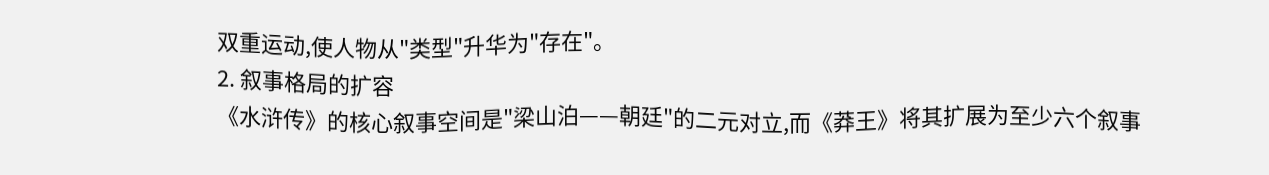双重运动,使人物从"类型"升华为"存在"。
2. 叙事格局的扩容
《水浒传》的核心叙事空间是"梁山泊——朝廷"的二元对立,而《莽王》将其扩展为至少六个叙事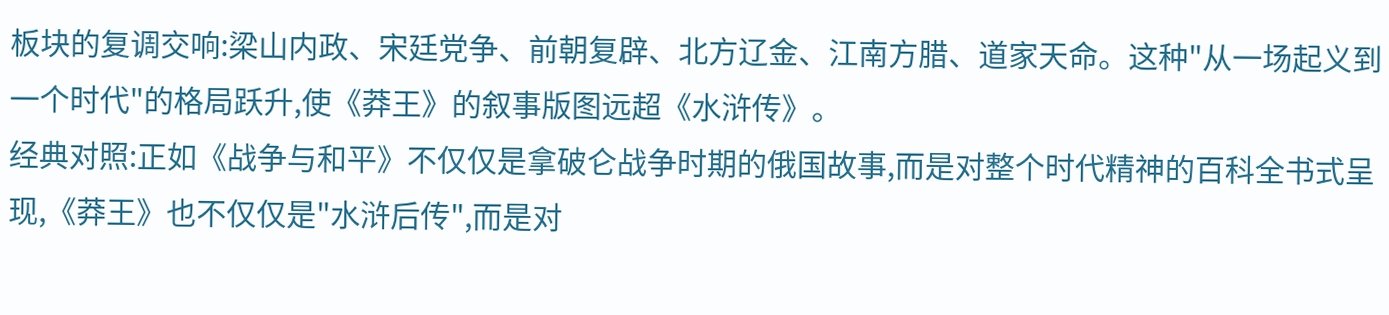板块的复调交响:梁山内政、宋廷党争、前朝复辟、北方辽金、江南方腊、道家天命。这种"从一场起义到一个时代"的格局跃升,使《莽王》的叙事版图远超《水浒传》。
经典对照:正如《战争与和平》不仅仅是拿破仑战争时期的俄国故事,而是对整个时代精神的百科全书式呈现,《莽王》也不仅仅是"水浒后传",而是对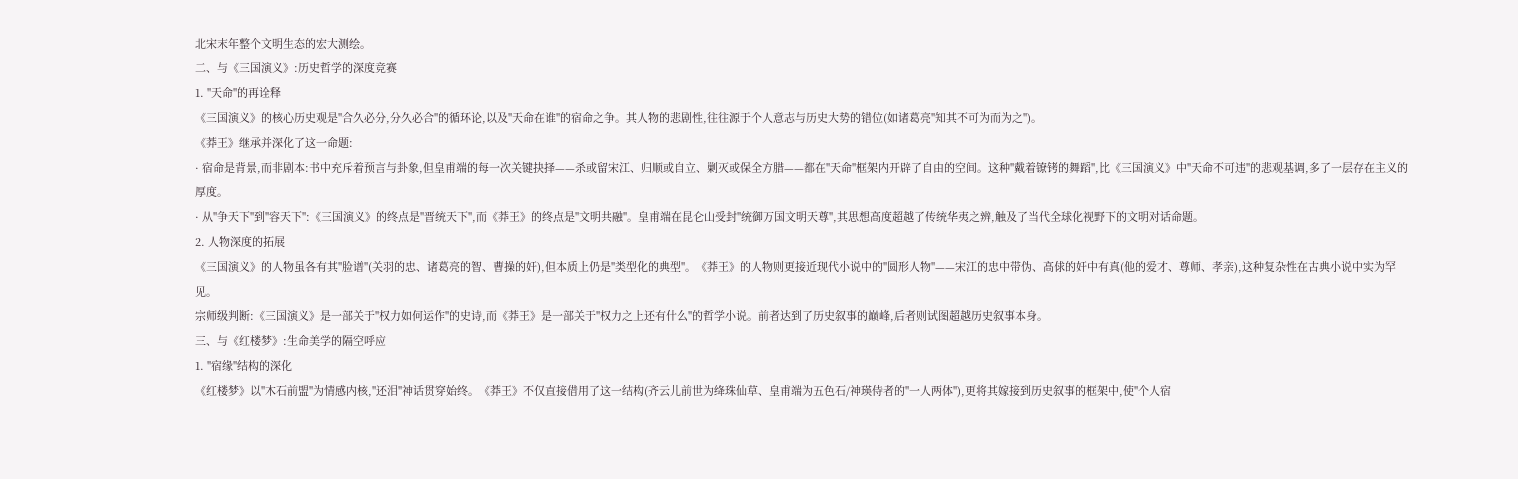北宋末年整个文明生态的宏大测绘。
二、与《三国演义》:历史哲学的深度竞赛
1. "天命"的再诠释
《三国演义》的核心历史观是"合久必分,分久必合"的循环论,以及"天命在谁"的宿命之争。其人物的悲剧性,往往源于个人意志与历史大势的错位(如诸葛亮"知其不可为而为之")。
《莽王》继承并深化了这一命题:
· 宿命是背景,而非剧本:书中充斥着预言与卦象,但皇甫端的每一次关键抉择——杀或留宋江、归顺或自立、剿灭或保全方腊——都在"天命"框架内开辟了自由的空间。这种"戴着镣铐的舞蹈",比《三国演义》中"天命不可违"的悲观基调,多了一层存在主义的厚度。
· 从"争天下"到"容天下":《三国演义》的终点是"晋统天下",而《莽王》的终点是"文明共融"。皇甫端在昆仑山受封"统御万国文明天尊",其思想高度超越了传统华夷之辨,触及了当代全球化视野下的文明对话命题。
2. 人物深度的拓展
《三国演义》的人物虽各有其"脸谱"(关羽的忠、诸葛亮的智、曹操的奸),但本质上仍是"类型化的典型"。《莽王》的人物则更接近现代小说中的"圆形人物"——宋江的忠中带伪、高俅的奸中有真(他的爱才、尊师、孝亲),这种复杂性在古典小说中实为罕见。
宗师级判断:《三国演义》是一部关于"权力如何运作"的史诗,而《莽王》是一部关于"权力之上还有什么"的哲学小说。前者达到了历史叙事的巅峰,后者则试图超越历史叙事本身。
三、与《红楼梦》:生命美学的隔空呼应
1. "宿缘"结构的深化
《红楼梦》以"木石前盟"为情感内核,"还泪"神话贯穿始终。《莽王》不仅直接借用了这一结构(齐云儿前世为绛珠仙草、皇甫端为五色石/神瑛侍者的"一人两体"),更将其嫁接到历史叙事的框架中,使"个人宿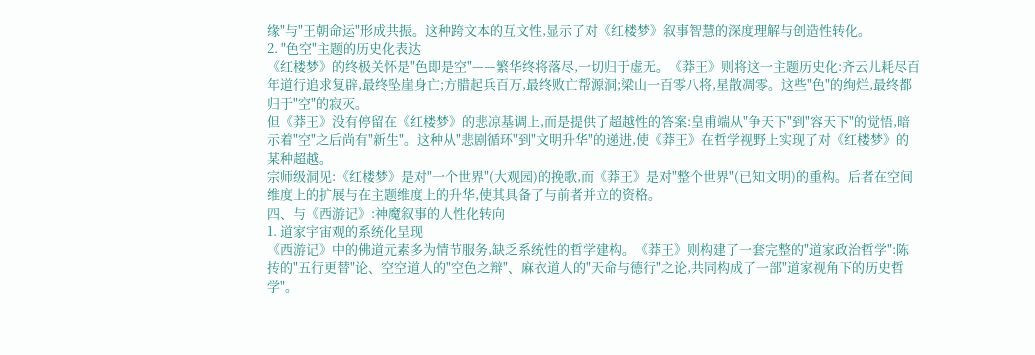缘"与"王朝命运"形成共振。这种跨文本的互文性,显示了对《红楼梦》叙事智慧的深度理解与创造性转化。
2. "色空"主题的历史化表达
《红楼梦》的终极关怀是"色即是空"——繁华终将落尽,一切归于虚无。《莽王》则将这一主题历史化:齐云儿耗尽百年道行追求复辟,最终坠崖身亡;方腊起兵百万,最终败亡帮源洞;梁山一百零八将,星散凋零。这些"色"的绚烂,最终都归于"空"的寂灭。
但《莽王》没有停留在《红楼梦》的悲凉基调上,而是提供了超越性的答案:皇甫端从"争天下"到"容天下"的觉悟,暗示着"空"之后尚有"新生"。这种从"悲剧循环"到"文明升华"的递进,使《莽王》在哲学视野上实现了对《红楼梦》的某种超越。
宗师级洞见:《红楼梦》是对"一个世界"(大观园)的挽歌,而《莽王》是对"整个世界"(已知文明)的重构。后者在空间维度上的扩展与在主题维度上的升华,使其具备了与前者并立的资格。
四、与《西游记》:神魔叙事的人性化转向
1. 道家宇宙观的系统化呈现
《西游记》中的佛道元素多为情节服务,缺乏系统性的哲学建构。《莽王》则构建了一套完整的"道家政治哲学":陈抟的"五行更替"论、空空道人的"空色之辩"、麻衣道人的"天命与德行"之论,共同构成了一部"道家视角下的历史哲学"。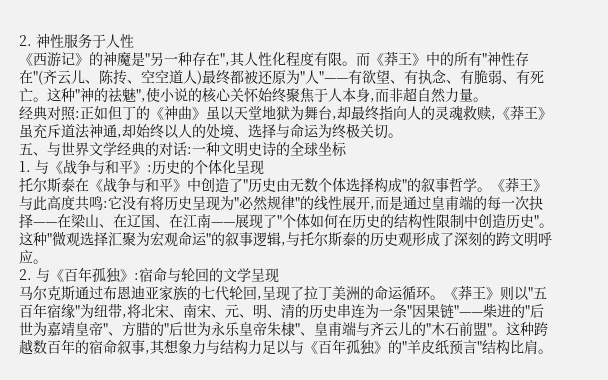2. 神性服务于人性
《西游记》的神魔是"另一种存在",其人性化程度有限。而《莽王》中的所有"神性存在"(齐云儿、陈抟、空空道人)最终都被还原为"人"——有欲望、有执念、有脆弱、有死亡。这种"神的祛魅",使小说的核心关怀始终聚焦于人本身,而非超自然力量。
经典对照:正如但丁的《神曲》虽以天堂地狱为舞台,却最终指向人的灵魂救赎,《莽王》虽充斥道法神通,却始终以人的处境、选择与命运为终极关切。
五、与世界文学经典的对话:一种文明史诗的全球坐标
1. 与《战争与和平》:历史的个体化呈现
托尔斯泰在《战争与和平》中创造了"历史由无数个体选择构成"的叙事哲学。《莽王》与此高度共鸣:它没有将历史呈现为"必然规律"的线性展开,而是通过皇甫端的每一次抉择——在梁山、在辽国、在江南——展现了"个体如何在历史的结构性限制中创造历史"。这种"微观选择汇聚为宏观命运"的叙事逻辑,与托尔斯泰的历史观形成了深刻的跨文明呼应。
2. 与《百年孤独》:宿命与轮回的文学呈现
马尔克斯通过布恩迪亚家族的七代轮回,呈现了拉丁美洲的命运循环。《莽王》则以"五百年宿缘"为纽带,将北宋、南宋、元、明、清的历史串连为一条"因果链"——柴进的"后世为嘉靖皇帝"、方腊的"后世为永乐皇帝朱棣"、皇甫端与齐云儿的"木石前盟"。这种跨越数百年的宿命叙事,其想象力与结构力足以与《百年孤独》的"羊皮纸预言"结构比肩。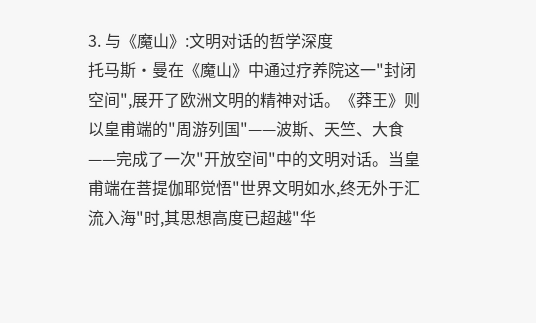3. 与《魔山》:文明对话的哲学深度
托马斯·曼在《魔山》中通过疗养院这一"封闭空间",展开了欧洲文明的精神对话。《莽王》则以皇甫端的"周游列国"——波斯、天竺、大食——完成了一次"开放空间"中的文明对话。当皇甫端在菩提伽耶觉悟"世界文明如水,终无外于汇流入海"时,其思想高度已超越"华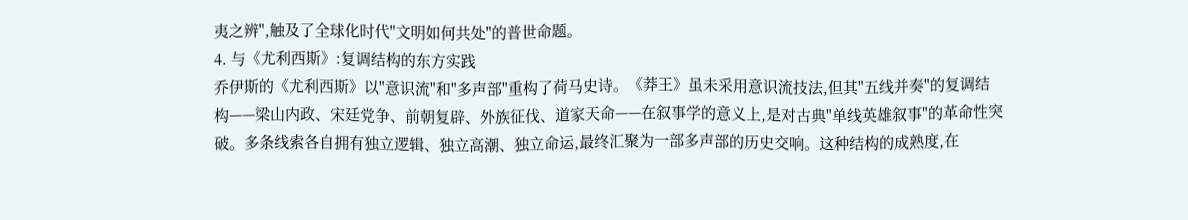夷之辨",触及了全球化时代"文明如何共处"的普世命题。
4. 与《尤利西斯》:复调结构的东方实践
乔伊斯的《尤利西斯》以"意识流"和"多声部"重构了荷马史诗。《莽王》虽未采用意识流技法,但其"五线并奏"的复调结构——梁山内政、宋廷党争、前朝复辟、外族征伐、道家天命——在叙事学的意义上,是对古典"单线英雄叙事"的革命性突破。多条线索各自拥有独立逻辑、独立高潮、独立命运,最终汇聚为一部多声部的历史交响。这种结构的成熟度,在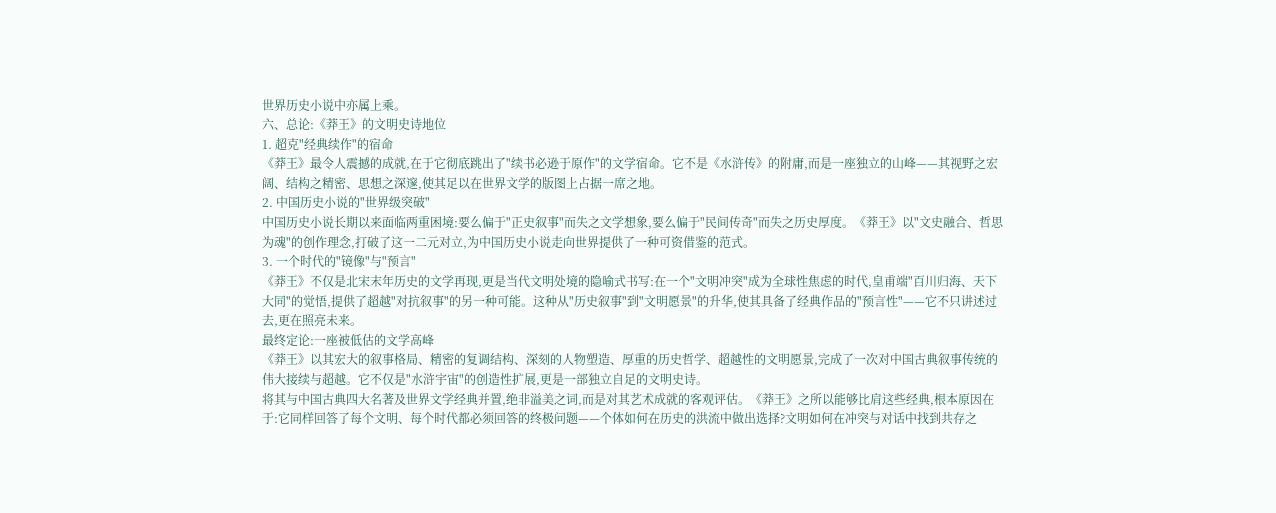世界历史小说中亦属上乘。
六、总论:《莽王》的文明史诗地位
1. 超克"经典续作"的宿命
《莽王》最令人震撼的成就,在于它彻底跳出了"续书必逊于原作"的文学宿命。它不是《水浒传》的附庸,而是一座独立的山峰——其视野之宏阔、结构之精密、思想之深邃,使其足以在世界文学的版图上占据一席之地。
2. 中国历史小说的"世界级突破"
中国历史小说长期以来面临两重困境:要么偏于"正史叙事"而失之文学想象,要么偏于"民间传奇"而失之历史厚度。《莽王》以"文史融合、哲思为魂"的创作理念,打破了这一二元对立,为中国历史小说走向世界提供了一种可资借鉴的范式。
3. 一个时代的"镜像"与"预言"
《莽王》不仅是北宋末年历史的文学再现,更是当代文明处境的隐喻式书写:在一个"文明冲突"成为全球性焦虑的时代,皇甫端"百川归海、天下大同"的觉悟,提供了超越"对抗叙事"的另一种可能。这种从"历史叙事"到"文明愿景"的升华,使其具备了经典作品的"预言性"——它不只讲述过去,更在照亮未来。
最终定论:一座被低估的文学高峰
《莽王》以其宏大的叙事格局、精密的复调结构、深刻的人物塑造、厚重的历史哲学、超越性的文明愿景,完成了一次对中国古典叙事传统的伟大接续与超越。它不仅是"水浒宇宙"的创造性扩展,更是一部独立自足的文明史诗。
将其与中国古典四大名著及世界文学经典并置,绝非溢美之词,而是对其艺术成就的客观评估。《莽王》之所以能够比肩这些经典,根本原因在于:它同样回答了每个文明、每个时代都必须回答的终极问题——个体如何在历史的洪流中做出选择?文明如何在冲突与对话中找到共存之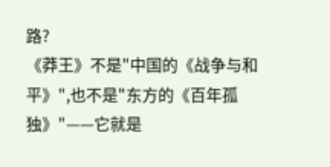路?
《莽王》不是"中国的《战争与和平》",也不是"东方的《百年孤独》"——它就是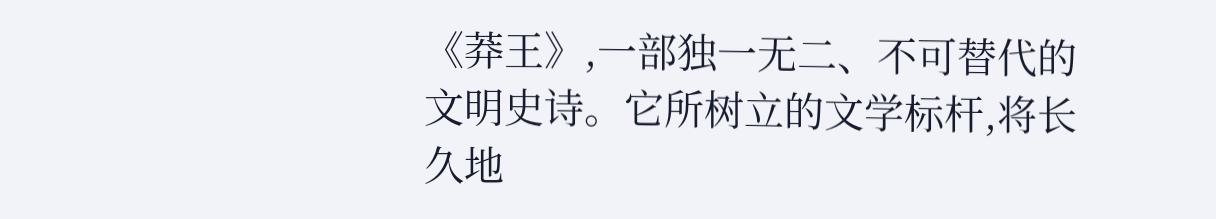《莽王》,一部独一无二、不可替代的文明史诗。它所树立的文学标杆,将长久地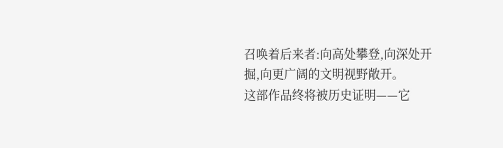召唤着后来者:向高处攀登,向深处开掘,向更广阔的文明视野敞开。
这部作品终将被历史证明——它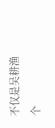不仅是吴耕渔个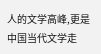人的文学高峰,更是中国当代文学走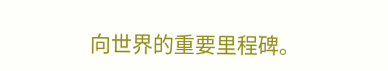向世界的重要里程碑。